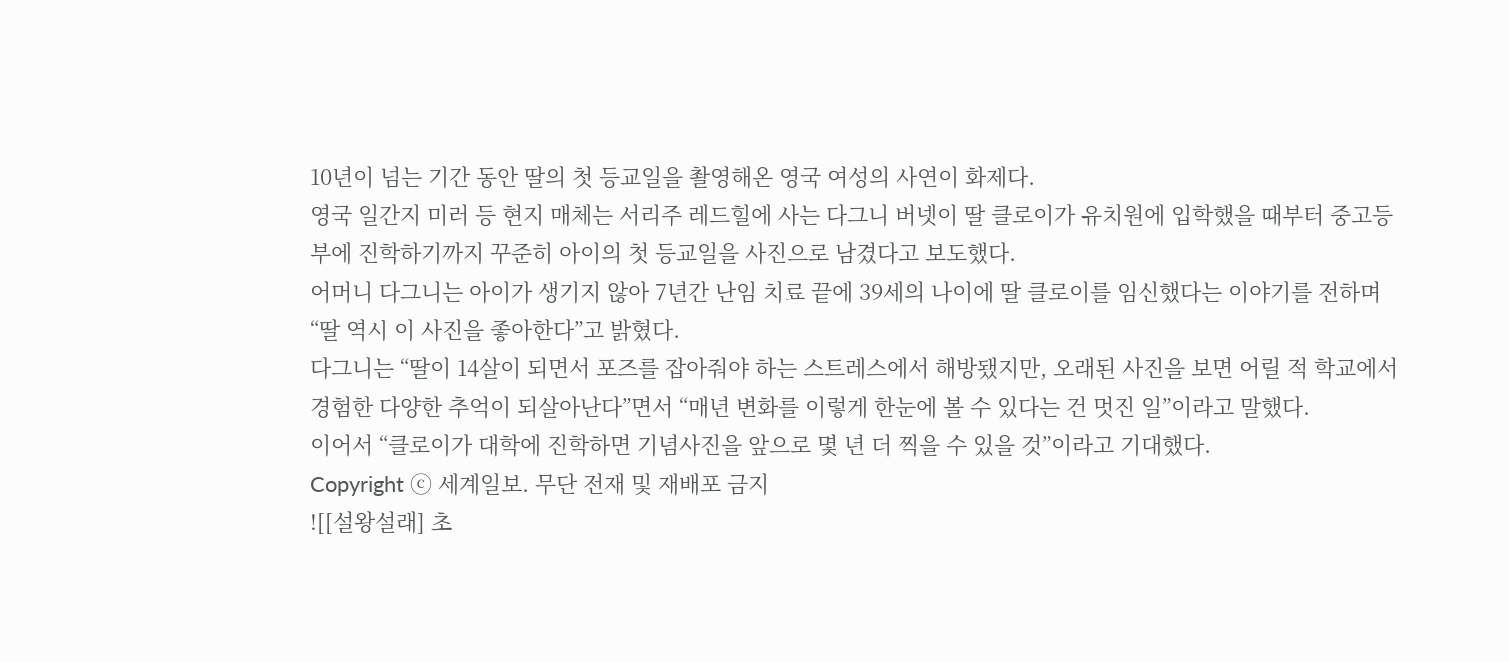10년이 넘는 기간 동안 딸의 첫 등교일을 촬영해온 영국 여성의 사연이 화제다.
영국 일간지 미러 등 현지 매체는 서리주 레드힐에 사는 다그니 버넷이 딸 클로이가 유치원에 입학했을 때부터 중고등부에 진학하기까지 꾸준히 아이의 첫 등교일을 사진으로 남겼다고 보도했다.
어머니 다그니는 아이가 생기지 않아 7년간 난임 치료 끝에 39세의 나이에 딸 클로이를 임신했다는 이야기를 전하며 “딸 역시 이 사진을 좋아한다”고 밝혔다.
다그니는 “딸이 14살이 되면서 포즈를 잡아줘야 하는 스트레스에서 해방됐지만, 오래된 사진을 보면 어릴 적 학교에서 경험한 다양한 추억이 되살아난다”면서 “매년 변화를 이렇게 한눈에 볼 수 있다는 건 멋진 일”이라고 말했다.
이어서 “클로이가 대학에 진학하면 기념사진을 앞으로 몇 년 더 찍을 수 있을 것”이라고 기대했다.
Copyright ⓒ 세계일보. 무단 전재 및 재배포 금지
![[설왕설래] 초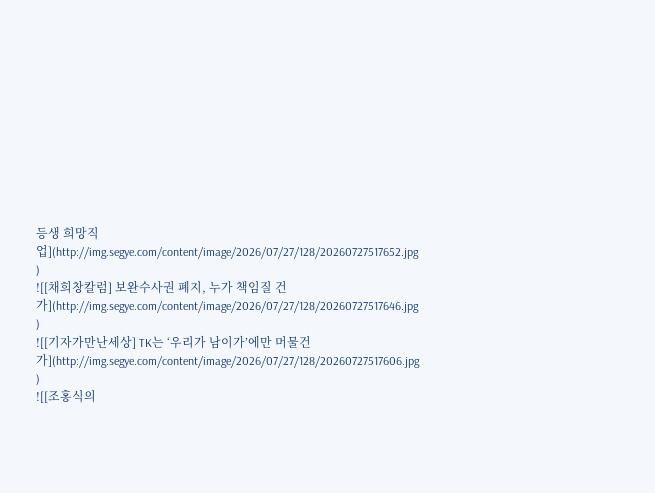등생 희망직업](http://img.segye.com/content/image/2026/07/27/128/20260727517652.jpg
)
![[채희창칼럼] 보완수사권 폐지, 누가 책임질 건가](http://img.segye.com/content/image/2026/07/27/128/20260727517646.jpg
)
![[기자가만난세상] TK는 ‘우리가 남이가’에만 머물건가](http://img.segye.com/content/image/2026/07/27/128/20260727517606.jpg
)
![[조홍식의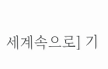세계속으로] 기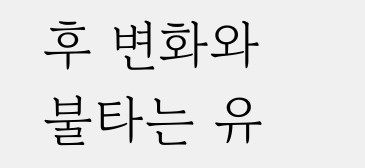후 변화와 불타는 유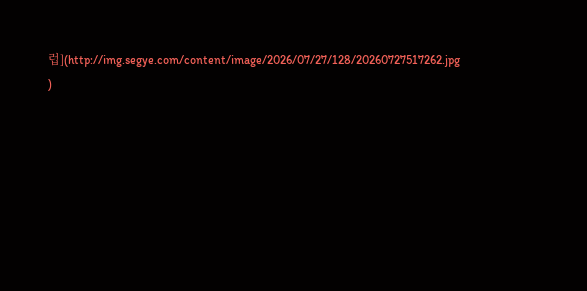럽](http://img.segye.com/content/image/2026/07/27/128/20260727517262.jpg
)